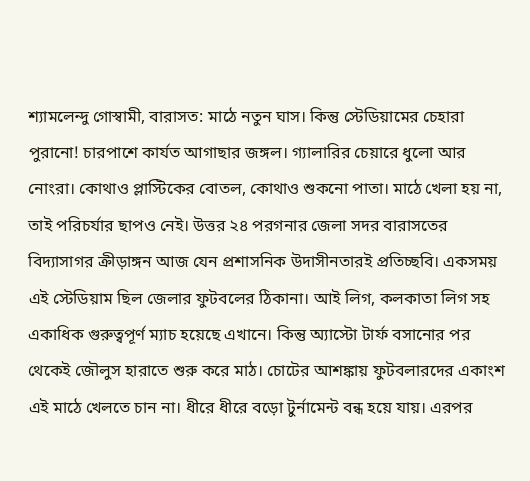শ্যামলেন্দু গোস্বামী, বারাসত: মাঠে নতুন ঘাস। কিন্তু স্টেডিয়ামের চেহারা পুরানো! চারপাশে কার্যত আগাছার জঙ্গল। গ্যালারির চেয়ারে ধুলো আর নোংরা। কোথাও প্লাস্টিকের বোতল, কোথাও শুকনো পাতা। মাঠে খেলা হয় না, তাই পরিচর্যার ছাপও নেই। উত্তর ২৪ পরগনার জেলা সদর বারাসতের বিদ্যাসাগর ক্রীড়াঙ্গন আজ যেন প্রশাসনিক উদাসীনতারই প্রতিচ্ছবি। একসময় এই স্টেডিয়াম ছিল জেলার ফুটবলের ঠিকানা। আই লিগ, কলকাতা লিগ সহ একাধিক গুরুত্বপূর্ণ ম্যাচ হয়েছে এখানে। কিন্তু অ্যাস্টো টার্ফ বসানোর পর থেকেই জৌলুস হারাতে শুরু করে মাঠ। চোটের আশঙ্কায় ফুটবলারদের একাংশ এই মাঠে খেলতে চান না। ধীরে ধীরে বড়ো টুর্নামেন্ট বন্ধ হয়ে যায়। এরপর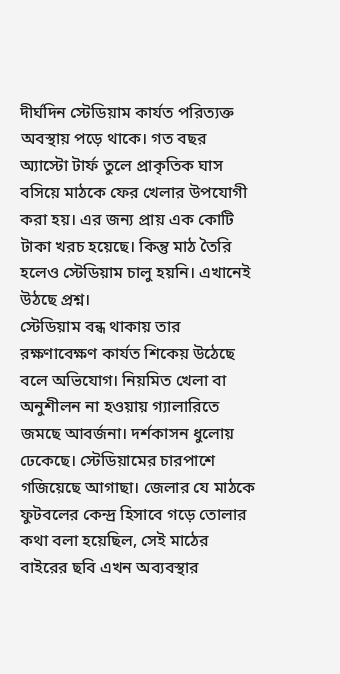দীর্ঘদিন স্টেডিয়াম কার্যত পরিত্যক্ত অবস্থায় পড়ে থাকে। গত বছর অ্যাস্টো টার্ফ তুলে প্রাকৃতিক ঘাস বসিয়ে মাঠকে ফের খেলার উপযোগী করা হয়। এর জন্য প্রায় এক কোটি টাকা খরচ হয়েছে। কিন্তু মাঠ তৈরি হলেও স্টেডিয়াম চালু হয়নি। এখানেই উঠছে প্রশ্ন।
স্টেডিয়াম বন্ধ থাকায় তার রক্ষণাবেক্ষণ কার্যত শিকেয় উঠেছে বলে অভিযোগ। নিয়মিত খেলা বা অনুশীলন না হওয়ায় গ্যালারিতে জমছে আবর্জনা। দর্শকাসন ধুলোয় ঢেকেছে। স্টেডিয়ামের চারপাশে গজিয়েছে আগাছা। জেলার যে মাঠকে ফুটবলের কেন্দ্র হিসাবে গড়ে তোলার কথা বলা হয়েছিল, সেই মাঠের বাইরের ছবি এখন অব্যবস্থার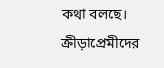কথা বলছে। ক্রীড়াপ্রেমীদের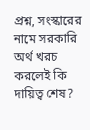প্রশ্ন, সংস্কারের নামে সরকারি অর্থ খরচ করলেই কি দায়িত্ব শেষ?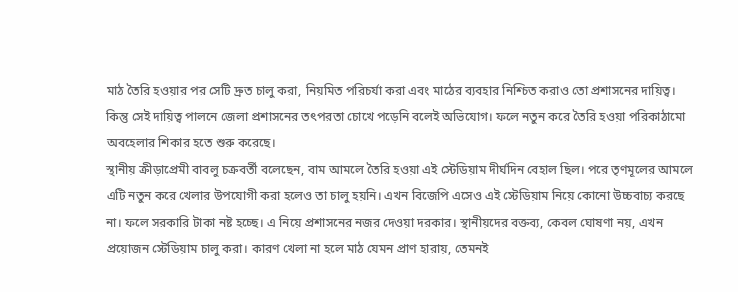মাঠ তৈরি হওয়ার পর সেটি দ্রুত চালু করা, নিয়মিত পরিচর্যা করা এবং মাঠের ব্যবহার নিশ্চিত করাও তো প্রশাসনের দায়িত্ব। কিন্তু সেই দায়িত্ব পালনে জেলা প্রশাসনের তৎপরতা চোখে পড়েনি বলেই অভিযোগ। ফলে নতুন করে তৈরি হওয়া পরিকাঠামো অবহেলার শিকার হতে শুরু করেছে।
স্থানীয় ক্রীড়াপ্রেমী বাবলু চক্রবর্তী বলেছেন, বাম আমলে তৈরি হওয়া এই স্টেডিয়াম দীর্ঘদিন বেহাল ছিল। পরে তৃণমূলের আমলে এটি নতুন করে খেলার উপযোগী করা হলেও তা চালু হয়নি। এখন বিজেপি এসেও এই স্টেডিয়াম নিয়ে কোনো উচ্চবাচ্য করছে না। ফলে সরকারি টাকা নষ্ট হচ্ছে। এ নিয়ে প্রশাসনের নজর দেওয়া দরকার। স্থানীয়দের বক্তব্য, কেবল ঘোষণা নয়, এখন প্রয়োজন স্টেডিয়াম চালু করা। কারণ খেলা না হলে মাঠ যেমন প্রাণ হারায়, তেমনই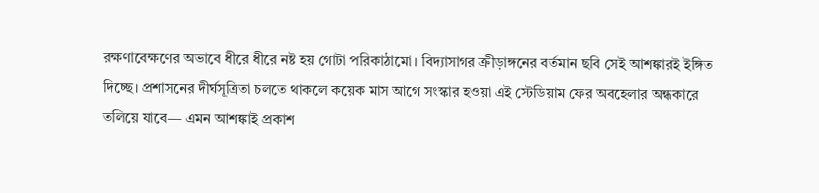রক্ষণাবেক্ষণের অভাবে ধীরে ধীরে নষ্ট হয় গোটা পরিকাঠামো। বিদ্যাসাগর ক্রীড়াঙ্গনের বর্তমান ছবি সেই আশঙ্কারই ইঙ্গিত দিচ্ছে। প্রশাসনের দীর্ঘসূত্রিতা চলতে থাকলে কয়েক মাস আগে সংস্কার হওয়া এই স্টেডিয়াম ফের অবহেলার অন্ধকারে তলিয়ে যাবে— এমন আশঙ্কাই প্রকাশ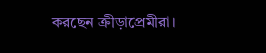করছেন ক্রীড়াপ্রেমীরা।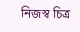নিজস্ব চিত্র